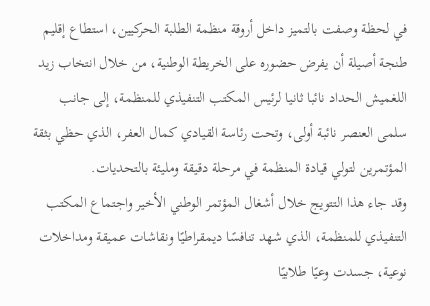في لحظة وصفت بالتميز داخل أروقة منظمة الطلبة الحركيين، استطاع إقليم طنجة أصيلة أن يفرض حضوره على الخريطة الوطنية، من خلال انتخاب زيد اللغميش الحداد نائبا ثانيا لرئيس المكتب التنفيذي للمنظمة، إلى جانب سلمى العنصر نائبة أولى، وتحت رئاسة القيادي كمال العفر، الذي حظي بثقة المؤتمرين لتولي قيادة المنظمة في مرحلة دقيقة ومليئة بالتحديات.
وقد جاء هذا التتويج خلال أشغال المؤتمر الوطني الأخير واجتماع المكتب التنفيذي للمنظمة، الذي شهد تنافسًا ديمقراطيًا ونقاشات عميقة ومداخلات نوعية، جسدت وعيًا طلابيًا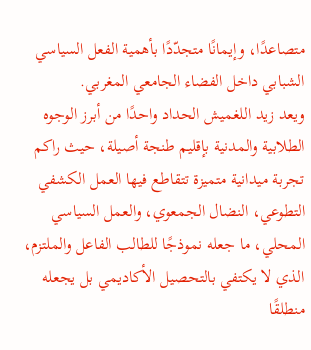متصاعدًا، وإيمانًا متجدّدًا بأهمية الفعل السياسي الشبابي داخل الفضاء الجامعي المغربي.
ويعد زيد اللغميش الحداد واحدًا من أبرز الوجوه الطلابية والمدنية بإقليم طنجة أصيلة، حيث راكم تجربة ميدانية متميزة تتقاطع فيها العمل الكشفي التطوعي، النضال الجمعوي، والعمل السياسي المحلي، ما جعله نموذجًا للطالب الفاعل والملتزم، الذي لا يكتفي بالتحصيل الأكاديمي بل يجعله منطلقًا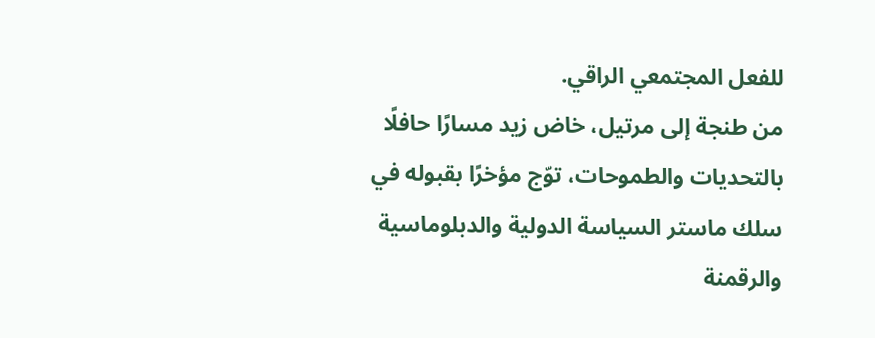للفعل المجتمعي الراقي.
من طنجة إلى مرتيل، خاض زيد مسارًا حافلًا بالتحديات والطموحات، توّج مؤخرًا بقبوله في سلك ماستر السياسة الدولية والدبلوماسية والرقمنة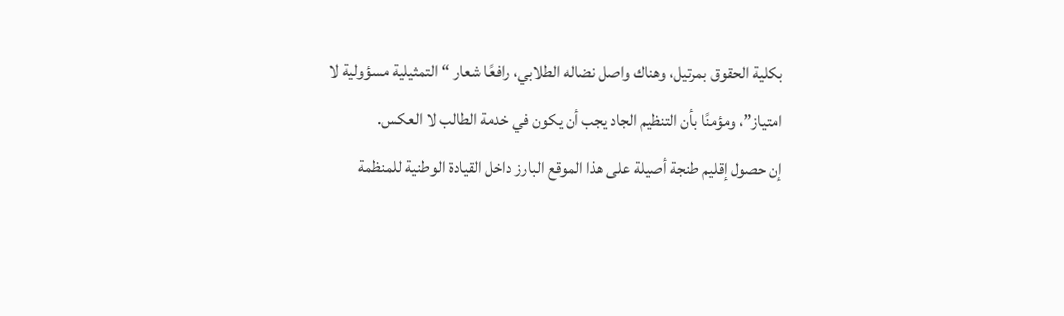بكلية الحقوق بمرتيل، وهناك واصل نضاله الطلابي، رافعًا شعار “التمثيلية مسؤولية لا امتياز”، ومؤمنًا بأن التنظيم الجاد يجب أن يكون في خدمة الطالب لا العكس.
إن حصول إقليم طنجة أصيلة على هذا الموقع البارز داخل القيادة الوطنية للمنظمة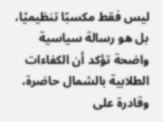ليس فقط مكسبًا تنظيميًا، بل هو رسالة سياسية واضحة تؤكد أن الكفاءات الطلابية بالشمال حاضرة، وقادرة على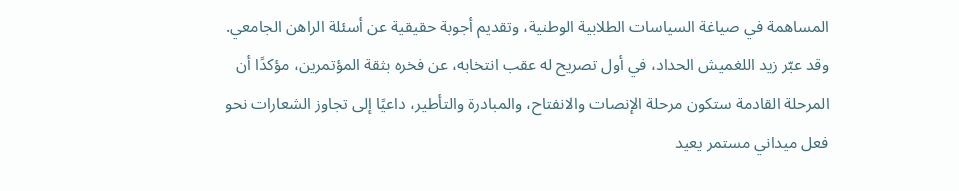المساهمة في صياغة السياسات الطلابية الوطنية، وتقديم أجوبة حقيقية عن أسئلة الراهن الجامعي.
وقد عبّر زيد اللغميش الحداد، في أول تصريح له عقب انتخابه، عن فخره بثقة المؤتمرين، مؤكدًا أن المرحلة القادمة ستكون مرحلة الإنصات والانفتاح، والمبادرة والتأطير، داعيًا إلى تجاوز الشعارات نحو فعل ميداني مستمر يعيد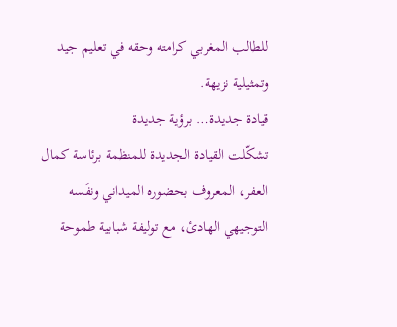للطالب المغربي كرامته وحقه في تعليم جيد وتمثيلية نزيهة.
قيادة جديدة… برؤية جديدة
تشكّلت القيادة الجديدة للمنظمة برئاسة كمال العفر، المعروف بحضوره الميداني ونفَسه التوجيهي الهادئ، مع توليفة شبابية طموحة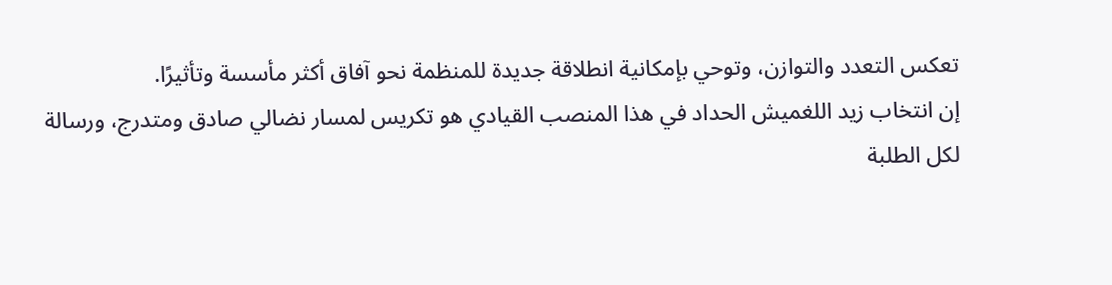تعكس التعدد والتوازن، وتوحي بإمكانية انطلاقة جديدة للمنظمة نحو آفاق أكثر مأسسة وتأثيرًا.
إن انتخاب زيد اللغميش الحداد في هذا المنصب القيادي هو تكريس لمسار نضالي صادق ومتدرج، ورسالة لكل الطلبة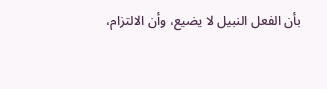بأن الفعل النبيل لا يضيع، وأن الالتزام،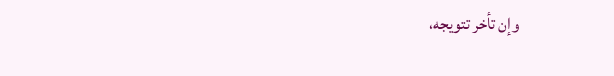وإن تأخر تتويجه،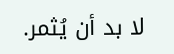لا بد أن يُثمر.